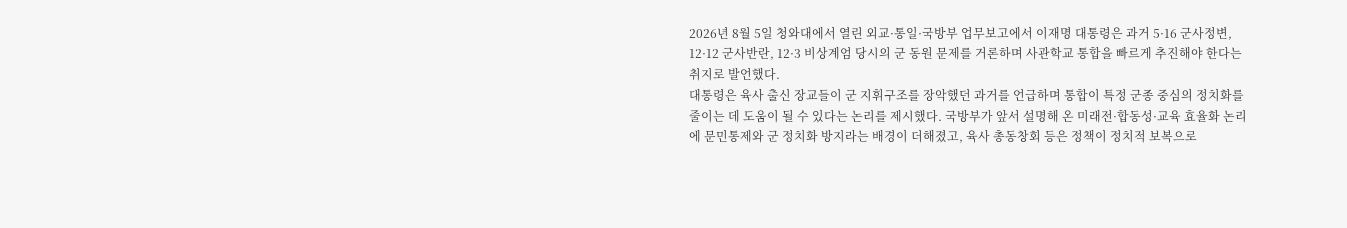2026년 8월 5일 청와대에서 열린 외교·통일·국방부 업무보고에서 이재명 대통령은 과거 5·16 군사정변, 12·12 군사반란, 12·3 비상계엄 당시의 군 동원 문제를 거론하며 사관학교 통합을 빠르게 추진해야 한다는 취지로 발언했다.
대통령은 육사 출신 장교들이 군 지휘구조를 장악했던 과거를 언급하며 통합이 특정 군종 중심의 정치화를 줄이는 데 도움이 될 수 있다는 논리를 제시했다. 국방부가 앞서 설명해 온 미래전·합동성·교육 효율화 논리에 문민통제와 군 정치화 방지라는 배경이 더해졌고, 육사 총동창회 등은 정책이 정치적 보복으로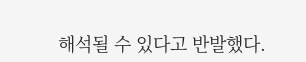해석될 수 있다고 반발했다.